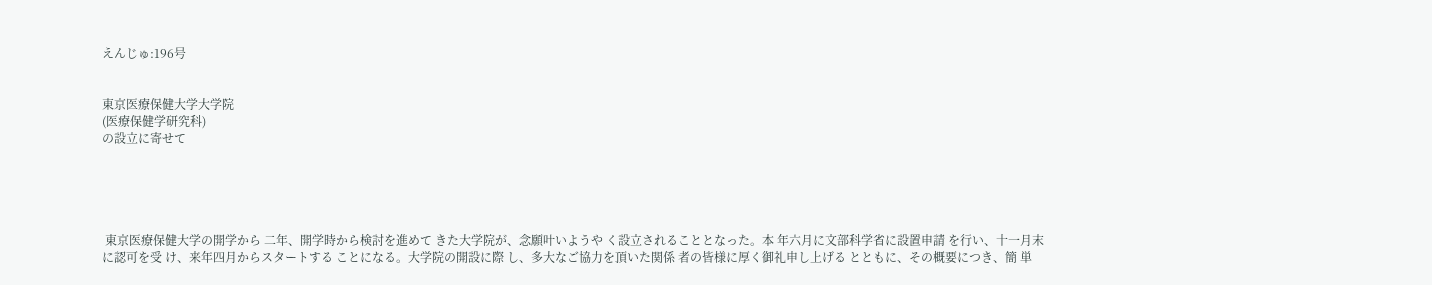えんじゅ:196号


東京医療保健大学大学院
(医療保健学研究科)
の設立に寄せて





 東京医療保健大学の開学から 二年、開学時から検討を進めて きた大学院が、念願叶いようや く設立されることとなった。本 年六月に文部科学省に設置申請 を行い、十一月末に認可を受 け、来年四月からスタートする ことになる。大学院の開設に際 し、多大なご協力を頂いた関係 者の皆様に厚く御礼申し上げる とともに、その概要につき、簡 単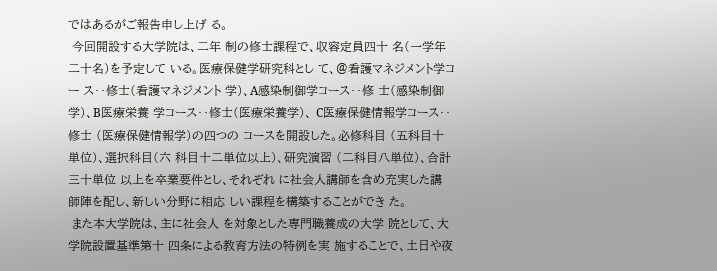ではあるがご報告申し上げ る。
 今回開設する大学院は、二年 制の修士課程で、収容定員四十 名(一学年二十名)を予定して いる。医療保健学研究科とし て、@看護マネジメント学コー ス‥修士(看護マネジメント 学)、A感染制御学コース‥修 士(感染制御学)、B医療栄養 学コース‥修士(医療栄養学)、 C医療保健情報学コース‥修士 (医療保健情報学)の四つの コースを開設した。必修科目 (五科目十単位)、選択科目(六 科目十二単位以上)、研究演習 (二科目八単位)、合計三十単位 以上を卒業要件とし、それぞれ に社会人講師を含め充実した講 師陣を配し、新しい分野に相応 しい課程を構築することができ た。
 また本大学院は、主に社会人 を対象とした専門職養成の大学 院として、大学院設置基準第十 四条による教育方法の特例を実 施することで、土日や夜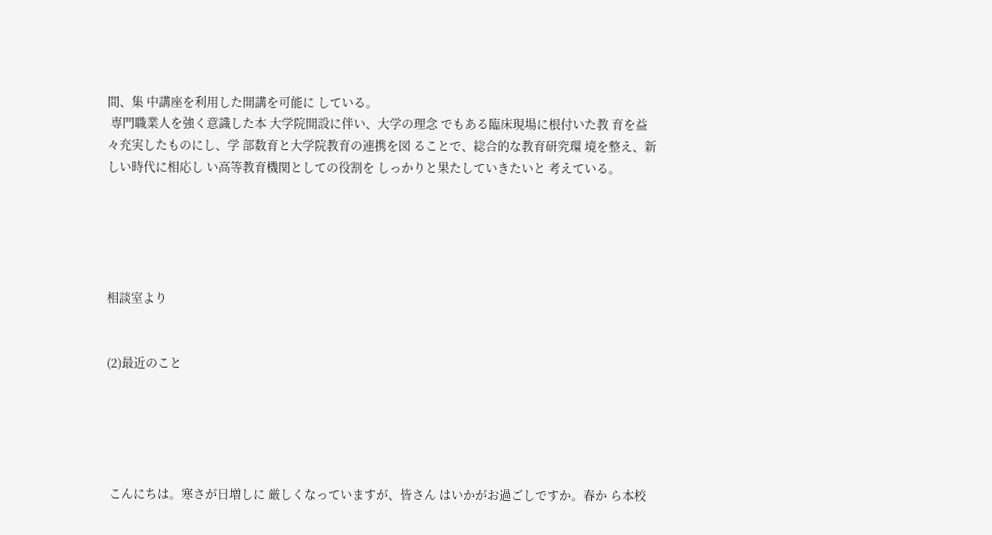間、集 中講座を利用した開講を可能に している。
 専門職業人を強く意識した本 大学院開設に伴い、大学の理念 でもある臨床現場に根付いた教 育を益々充実したものにし、学 部数育と大学院教育の連携を図 ることで、総合的な教育研究環 境を整え、新しい時代に相応し い高等教育機関としての役割を しっかりと果たしていきたいと 考えている。





相談室より


(2)最近のこと





 こんにちは。寒さが日増しに 厳しくなっていますが、皆さん はいかがお過ごしですか。春か ら本校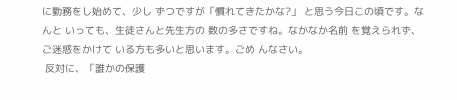に勤務をし始めて、少し ずつですが「慣れてきたかな?」 と思う今日この頃です。なんと いっても、生徒さんと先生方の 数の多さですね。なかなか名前 を覚えられず、ご迷惑をかけて いる方も多いと思います。ごめ んなさい。
 反対に、「誰かの保護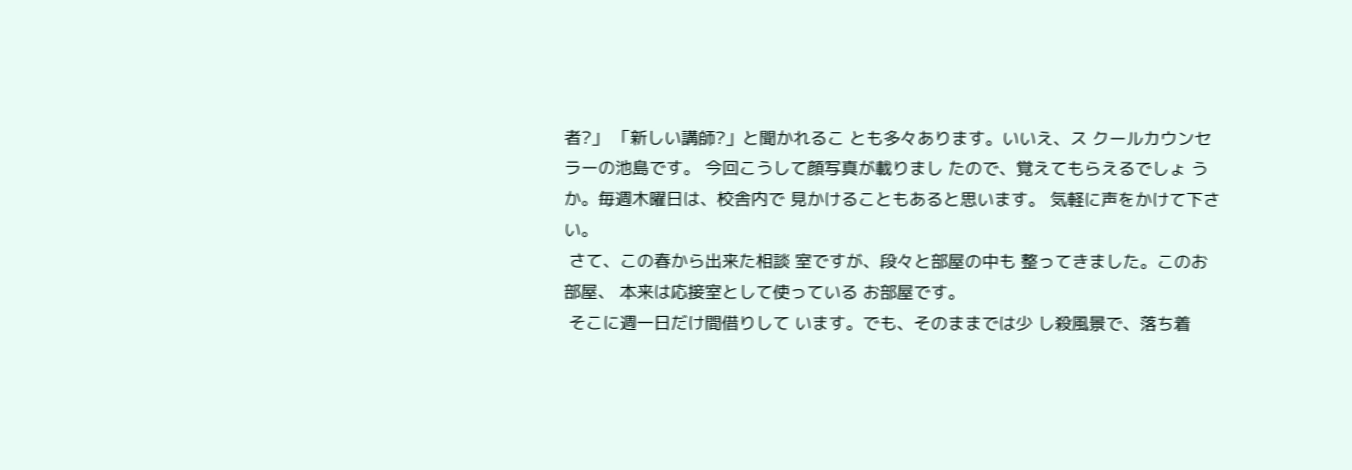者?」 「新しい講師?」と聞かれるこ とも多々あります。いいえ、ス クールカウンセラーの池島です。 今回こうして顔写真が載りまし たので、覚えてもらえるでしょ うか。毎週木曜日は、校舎内で 見かけることもあると思います。 気軽に声をかけて下さい。
 さて、この春から出来た相談 室ですが、段々と部屋の中も 整ってきました。このお部屋、 本来は応接室として使っている お部屋です。
 そこに週一日だけ間借りして います。でも、そのままでは少 し殺風景で、落ち着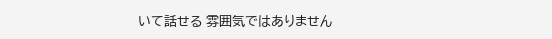いて話せる 雰囲気ではありません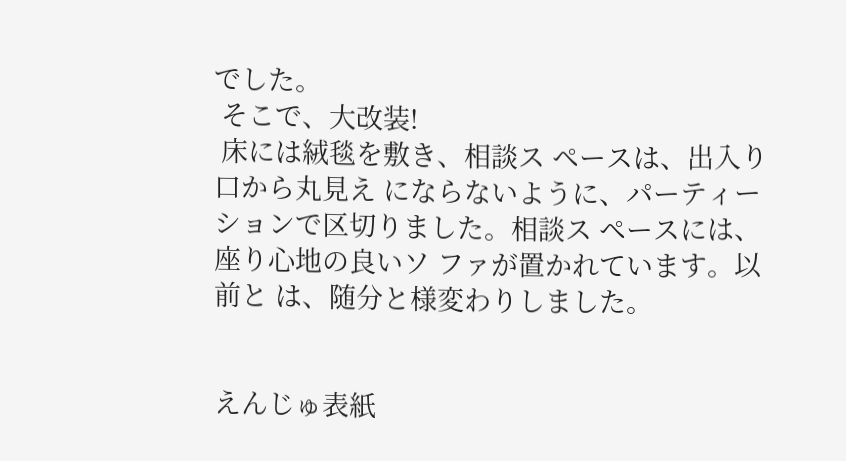でした。
 そこで、大改装!
 床には絨毯を敷き、相談ス ペースは、出入り口から丸見え にならないように、パーティー ションで区切りました。相談ス ペースには、座り心地の良いソ ファが置かれています。以前と は、随分と様変わりしました。


えんじゅ表紙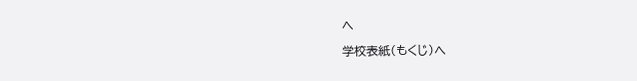へ

学校表紙(もくじ)へ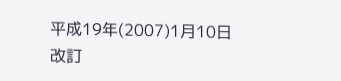平成19年(2007)1月10日改訂